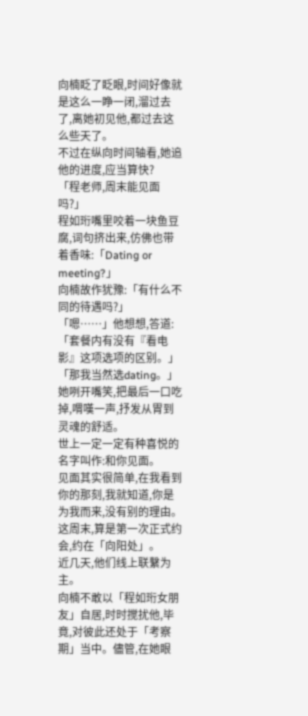向楠眨了眨眼,时间好像就是这么一睁一闭,溜过去了,离她初见他,都过去这么些天了。
不过在纵向时间轴看,她追他的进度,应当算快?
「程老师,周末能见面吗?」
程如珩嘴里咬着一块鱼豆腐,词句挤出来,仿佛也带着香味:「Dating or meeting?」
向楠故作犹豫:「有什么不同的待遇吗?」
「嗯……」他想想,答道:「套餐内有没有『看电影』这项选项的区别。」
「那我当然选dating。」
她咧开嘴笑,把最后一口吃掉,喟嘆一声,抒发从胃到灵魂的舒适。
世上一定一定有种喜悦的名字叫作:和你见面。
见面其实很简单,在我看到你的那刻,我就知道,你是为我而来,没有别的理由。
这周末,算是第一次正式约会,约在「向阳处」。
近几天,他们线上联繫为主。
向楠不敢以「程如珩女朋友」自居,时时搅扰他,毕竟,对彼此还处于「考察期」当中。儘管,在她眼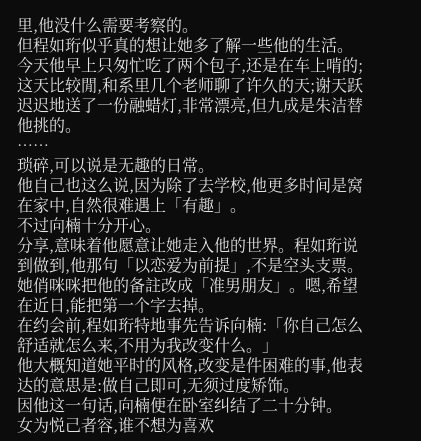里,他没什么需要考察的。
但程如珩似乎真的想让她多了解一些他的生活。
今天他早上只匆忙吃了两个包子,还是在车上啃的;这天比较閒,和系里几个老师聊了许久的天;谢天跃迟迟地送了一份融蜡灯,非常漂亮,但九成是朱洁替他挑的。
……
琐碎,可以说是无趣的日常。
他自己也这么说,因为除了去学校,他更多时间是窝在家中,自然很难遇上「有趣」。
不过向楠十分开心。
分享,意味着他愿意让她走入他的世界。程如珩说到做到,他那句「以恋爱为前提」,不是空头支票。
她俏咪咪把他的备註改成「准男朋友」。嗯,希望在近日,能把第一个字去掉。
在约会前,程如珩特地事先告诉向楠:「你自己怎么舒适就怎么来,不用为我改变什么。」
他大概知道她平时的风格,改变是件困难的事,他表达的意思是:做自己即可,无须过度矫饰。
因他这一句话,向楠便在卧室纠结了二十分钟。
女为悦己者容,谁不想为喜欢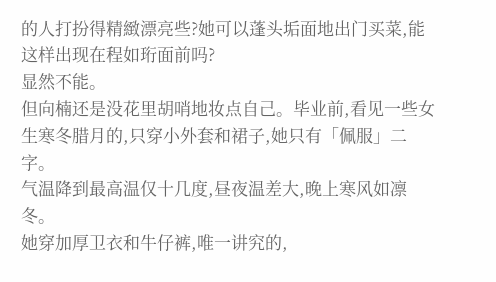的人打扮得精緻漂亮些?她可以蓬头垢面地出门买菜,能这样出现在程如珩面前吗?
显然不能。
但向楠还是没花里胡哨地妆点自己。毕业前,看见一些女生寒冬腊月的,只穿小外套和裙子,她只有「佩服」二字。
气温降到最高温仅十几度,昼夜温差大,晚上寒风如凛冬。
她穿加厚卫衣和牛仔裤,唯一讲究的,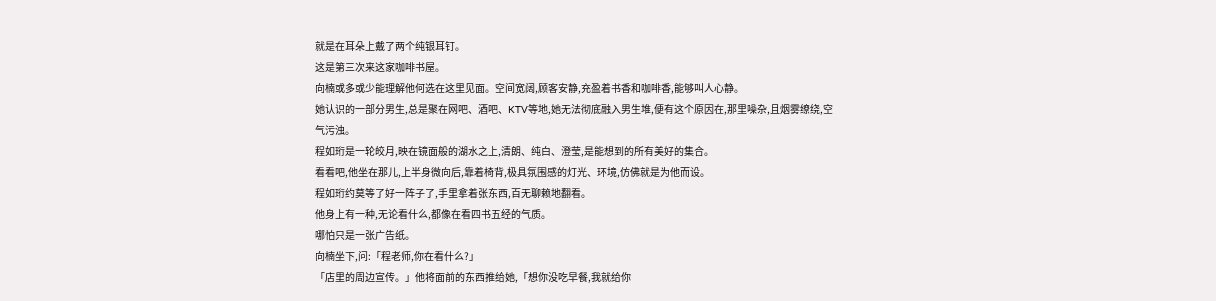就是在耳朵上戴了两个纯银耳钉。
这是第三次来这家咖啡书屋。
向楠或多或少能理解他何选在这里见面。空间宽阔,顾客安静,充盈着书香和咖啡香,能够叫人心静。
她认识的一部分男生,总是聚在网吧、酒吧、KTV等地,她无法彻底融入男生堆,便有这个原因在,那里噪杂,且烟雾缭绕,空气污浊。
程如珩是一轮皎月,映在镜面般的湖水之上,清朗、纯白、澄莹,是能想到的所有美好的集合。
看看吧,他坐在那儿,上半身微向后,靠着椅背,极具氛围感的灯光、环境,仿佛就是为他而设。
程如珩约莫等了好一阵子了,手里拿着张东西,百无聊赖地翻看。
他身上有一种,无论看什么,都像在看四书五经的气质。
哪怕只是一张广告纸。
向楠坐下,问:「程老师,你在看什么?」
「店里的周边宣传。」他将面前的东西推给她,「想你没吃早餐,我就给你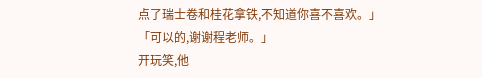点了瑞士卷和桂花拿铁,不知道你喜不喜欢。」
「可以的,谢谢程老师。」
开玩笑,他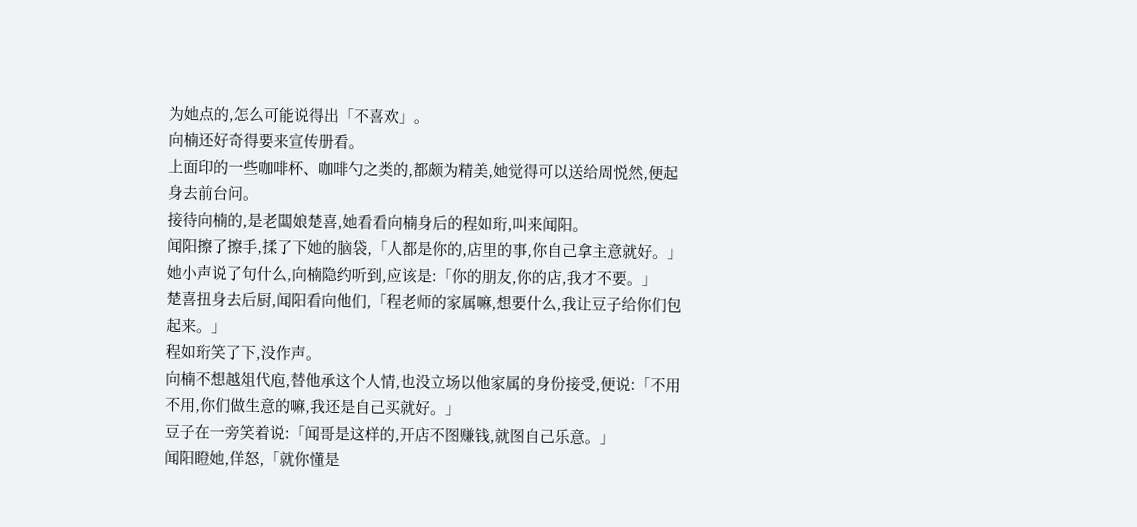为她点的,怎么可能说得出「不喜欢」。
向楠还好奇得要来宣传册看。
上面印的一些咖啡杯、咖啡勺之类的,都颇为精美,她觉得可以送给周悦然,便起身去前台问。
接待向楠的,是老闆娘楚喜,她看看向楠身后的程如珩,叫来闻阳。
闻阳擦了擦手,揉了下她的脑袋,「人都是你的,店里的事,你自己拿主意就好。」
她小声说了句什么,向楠隐约听到,应该是:「你的朋友,你的店,我才不要。」
楚喜扭身去后厨,闻阳看向他们,「程老师的家属嘛,想要什么,我让豆子给你们包起来。」
程如珩笑了下,没作声。
向楠不想越俎代庖,替他承这个人情,也没立场以他家属的身份接受,便说:「不用不用,你们做生意的嘛,我还是自己买就好。」
豆子在一旁笑着说:「闻哥是这样的,开店不图赚钱,就图自己乐意。」
闻阳瞪她,佯怒,「就你懂是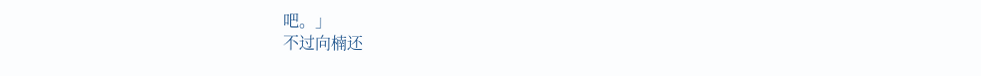吧。」
不过向楠还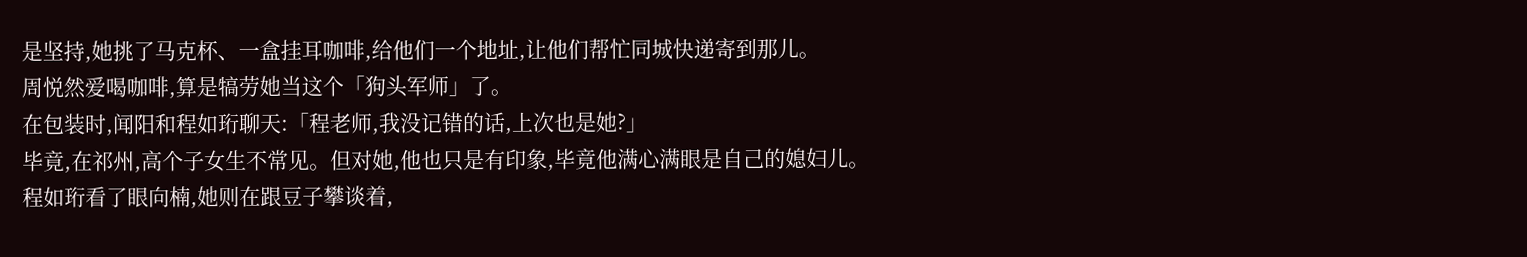是坚持,她挑了马克杯、一盒挂耳咖啡,给他们一个地址,让他们帮忙同城快递寄到那儿。
周悦然爱喝咖啡,算是犒劳她当这个「狗头军师」了。
在包装时,闻阳和程如珩聊天:「程老师,我没记错的话,上次也是她?」
毕竟,在祁州,高个子女生不常见。但对她,他也只是有印象,毕竟他满心满眼是自己的媳妇儿。
程如珩看了眼向楠,她则在跟豆子攀谈着,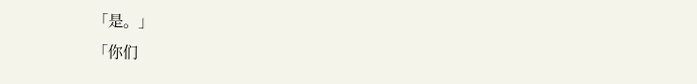「是。」
「你们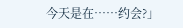今天是在……约会?」